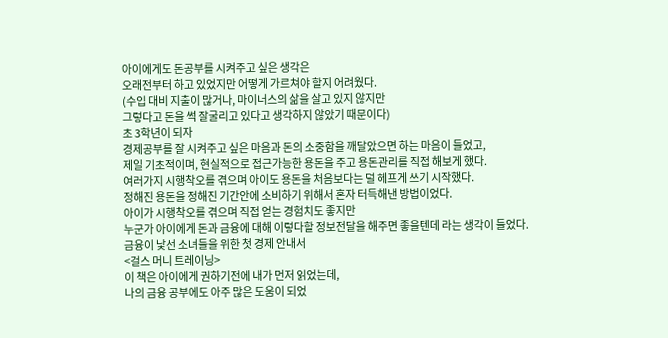아이에게도 돈공부를 시켜주고 싶은 생각은
오래전부터 하고 있었지만 어떻게 가르쳐야 할지 어려웠다.
(수입 대비 지출이 많거나, 마이너스의 삶을 살고 있지 않지만
그렇다고 돈을 썩 잘굴리고 있다고 생각하지 않았기 때문이다)
초 3학년이 되자
경제공부를 잘 시켜주고 싶은 마음과 돈의 소중함을 깨달았으면 하는 마음이 들었고,
제일 기초적이며, 현실적으로 접근가능한 용돈을 주고 용돈관리를 직접 해보게 했다.
여러가지 시행착오를 겪으며 아이도 용돈을 처음보다는 덜 헤프게 쓰기 시작했다.
정해진 용돈을 정해진 기간안에 소비하기 위해서 혼자 터득해낸 방법이었다.
아이가 시행착오를 겪으며 직접 얻는 경험치도 좋지만
누군가 아이에게 돈과 금융에 대해 이렇다할 정보전달을 해주면 좋을텐데 라는 생각이 들었다.
금융이 낯선 소녀들을 위한 첫 경제 안내서
<걸스 머니 트레이닝>
이 책은 아이에게 권하기전에 내가 먼저 읽었는데,
나의 금융 공부에도 아주 많은 도움이 되었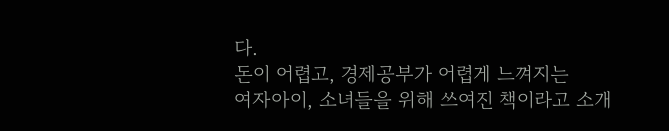다.
돈이 어렵고, 경제공부가 어렵게 느껴지는
여자아이, 소녀들을 위해 쓰여진 책이라고 소개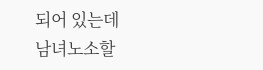되어 있는데
남녀노소할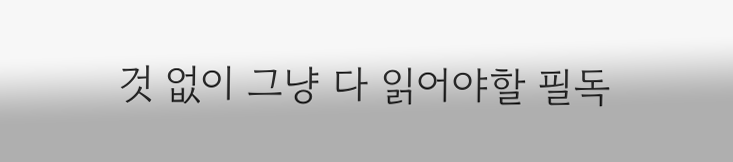것 없이 그냥 다 읽어야할 필독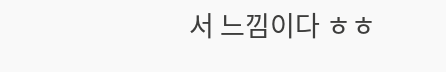서 느낌이다 ㅎㅎ